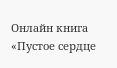Онлайн книга «Пустое сердце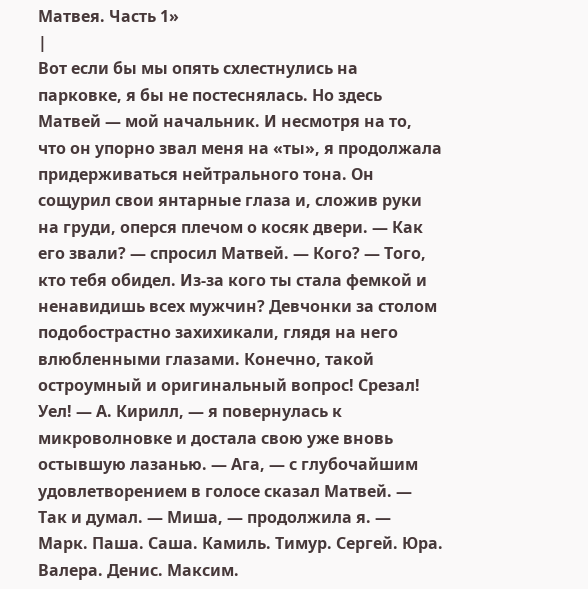Матвея. Часть 1»
|
Вот если бы мы опять схлестнулись на парковке, я бы не постеснялась. Но здесь Матвей — мой начальник. И несмотря на то, что он упорно звал меня на «ты», я продолжала придерживаться нейтрального тона. Он сощурил свои янтарные глаза и, сложив руки на груди, оперся плечом о косяк двери. — Как его звали? — спросил Матвей. — Кого? — Того, кто тебя обидел. Из-за кого ты стала фемкой и ненавидишь всех мужчин? Девчонки за столом подобострастно захихикали, глядя на него влюбленными глазами. Конечно, такой остроумный и оригинальный вопрос! Срезал! Уел! — А. Кирилл, — я повернулась к микроволновке и достала свою уже вновь остывшую лазанью. — Ага, — с глубочайшим удовлетворением в голосе сказал Матвей. — Так и думал. — Миша, — продолжила я. — Марк. Паша. Саша. Камиль. Тимур. Сергей. Юра. Валера. Денис. Максим.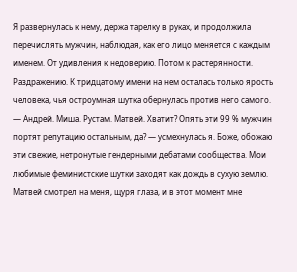Я развернулась к нему, держа тарелку в руках, и продолжила перечислять мужчин, наблюдая, как его лицо меняется с каждым именем. От удивления к недоверию. Потом к растерянности. Раздражению. К тридцатому имени на нем осталась только ярость человека, чья остроумная шутка обернулась против него самого. — Андрей. Миша. Рустам. Матвей. Хватит? Опять эти 99 % мужчин портят репутацию остальным, да? — усмехнулась я. Боже, обожаю эти свежие, нетронутые гендерными дебатами сообщества. Мои любимые феминистские шутки заходят как дождь в сухую землю. Матвей смотрел на меня, щуря глаза, и в этот момент мне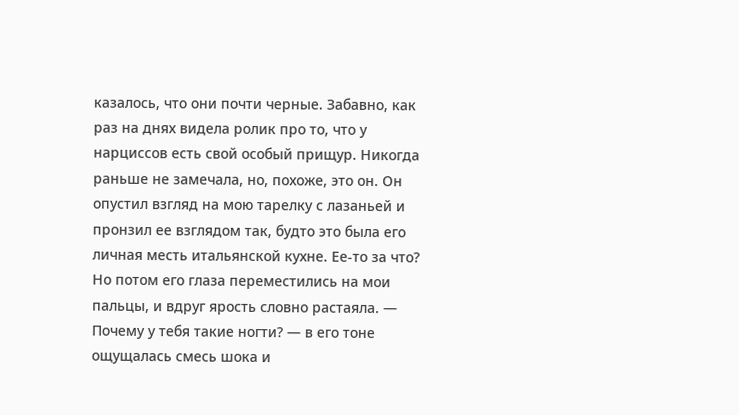казалось, что они почти черные. Забавно, как раз на днях видела ролик про то, что у нарциссов есть свой особый прищур. Никогда раньше не замечала, но, похоже, это он. Он опустил взгляд на мою тарелку с лазаньей и пронзил ее взглядом так, будто это была его личная месть итальянской кухне. Ее-то за что? Но потом его глаза переместились на мои пальцы, и вдруг ярость словно растаяла. — Почему у тебя такие ногти? — в его тоне ощущалась смесь шока и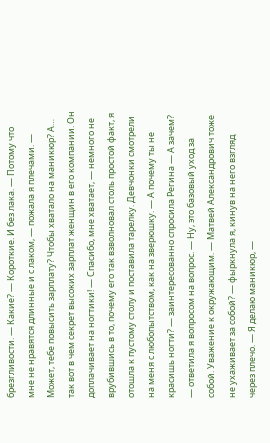брезгливости. — Какие? — Короткие. И без лака. — Потому что мне не нравятся длинные и с лаком, — пожала я плечами. — Может, тебе повысить зарплату? Чтобы хватало на маникюр? А… так вот в чем секрет высоких зарплат женщин в его компании. Он доплачивает на ногтики! — Спасибо, мне хватает, — немного не врубившись в то, почему его так взволновал столь простой факт, я отошла к пустому столу и поставила тарелку. Девчонки смотрели на меня с любопытством, как на зверюшку. — А почему ты не красишь ногти? — заинтересованно спросила Регина — А зачем? — ответила я вопросом на вопрос. — Ну, это базовый уход за собой. Уважение к окружающим. — Матвей Александрович тоже не ухаживает за собой? — фыркнула я, кинув на него взгляд через плечо. — Я делаю маникюр, —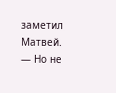заметил Матвей. — Но не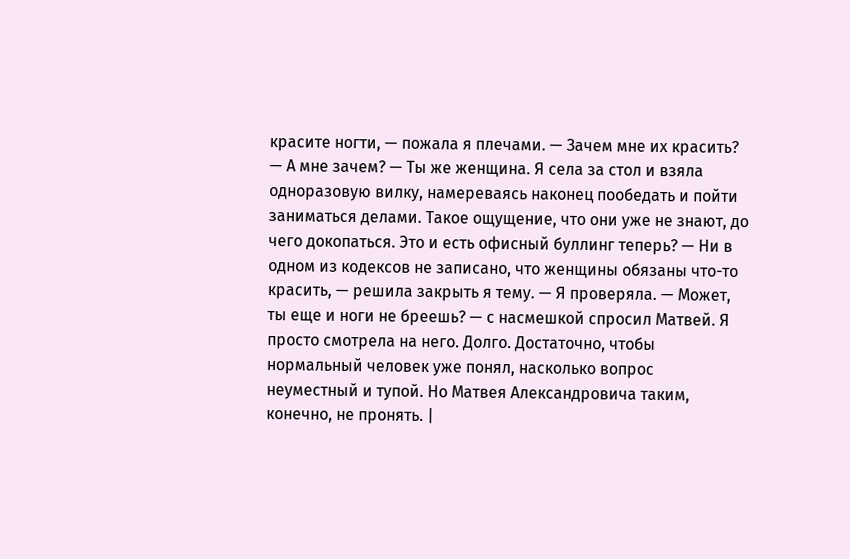красите ногти, — пожала я плечами. — Зачем мне их красить? — А мне зачем? — Ты же женщина. Я села за стол и взяла одноразовую вилку, намереваясь наконец пообедать и пойти заниматься делами. Такое ощущение, что они уже не знают, до чего докопаться. Это и есть офисный буллинг теперь? — Ни в одном из кодексов не записано, что женщины обязаны что-то красить, — решила закрыть я тему. — Я проверяла. — Может, ты еще и ноги не бреешь? — с насмешкой спросил Матвей. Я просто смотрела на него. Долго. Достаточно, чтобы нормальный человек уже понял, насколько вопрос неуместный и тупой. Но Матвея Александровича таким, конечно, не пронять. |